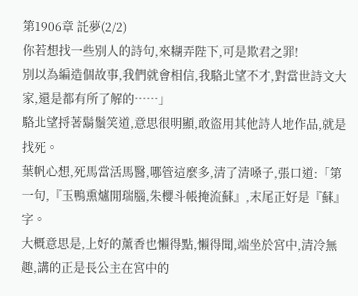第1906章 託夢(2/2)
你若想找一些別人的詩句,來糊弄陛下,可是欺君之罪!
別以為編造個故事,我們就會相信,我駱北望不才,對當世詩文大家,還是都有所了解的……」
駱北望捋著鬍鬚笑道,意思很明顯,敢盜用其他詩人地作品,就是找死。
葉帆心想,死馬當活馬醫,哪管這麼多,清了清嗓子,張口道:「第一句,『玉鴨熏爐閒瑞腦,朱櫻斗帳掩流蘇』,末尾正好是『蘇』字。
大概意思是,上好的薰香也懶得點,懶得聞,端坐於宮中,清冷無趣,講的正是長公主在宮中的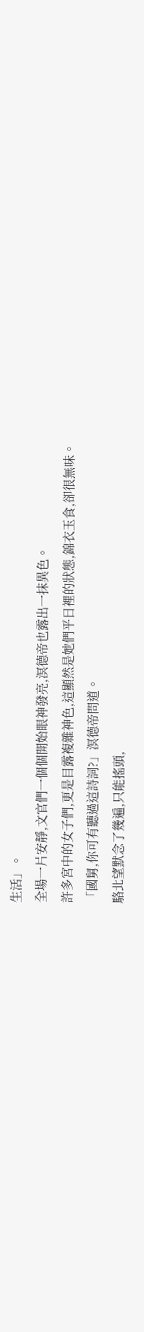生活」。
全場一片安靜,文官們一個個開始眼神發亮,溟德帝也露出一抹異色。
許多宮中的女子們,更是目露複雜神色,這顯然是她們平日裡的狀態,錦衣玉食,卻很無味。
「國舅,你可有聽過這詩詞?」溟德帝問道。
駱北望默念了幾遍,只能搖頭,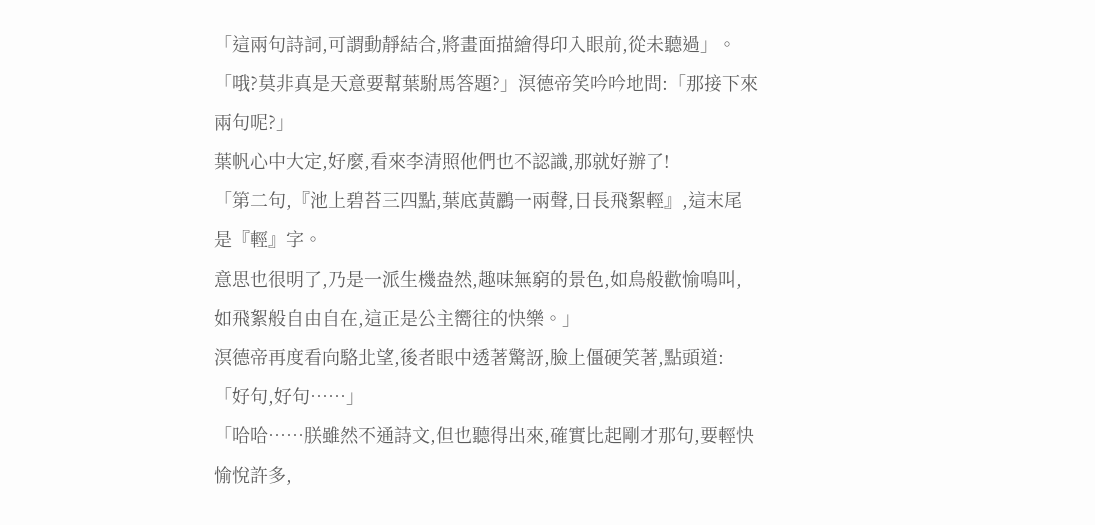「這兩句詩詞,可謂動靜結合,將畫面描繪得印入眼前,從未聽過」。
「哦?莫非真是天意要幫葉駙馬答題?」溟德帝笑吟吟地問:「那接下來兩句呢?」
葉帆心中大定,好麼,看來李清照他們也不認識,那就好辦了!
「第二句,『池上碧苔三四點,葉底黃鸝一兩聲,日長飛絮輕』,這末尾是『輕』字。
意思也很明了,乃是一派生機盎然,趣味無窮的景色,如鳥般歡愉鳴叫,如飛絮般自由自在,這正是公主嚮往的快樂。」
溟德帝再度看向駱北望,後者眼中透著驚訝,臉上僵硬笑著,點頭道:「好句,好句……」
「哈哈……朕雖然不通詩文,但也聽得出來,確實比起剛才那句,要輕快愉悅許多,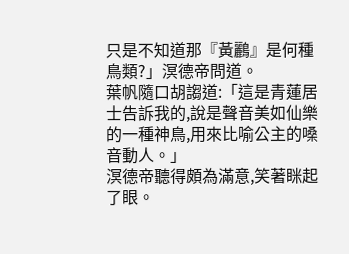只是不知道那『黃鸝』是何種鳥類?」溟德帝問道。
葉帆隨口胡謅道:「這是青蓮居士告訴我的,說是聲音美如仙樂的一種神鳥,用來比喻公主的嗓音動人。」
溟德帝聽得頗為滿意,笑著眯起了眼。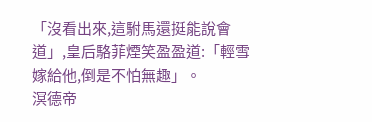「沒看出來,這駙馬還挺能說會道」,皇后駱菲煙笑盈盈道:「輕雪嫁給他,倒是不怕無趣」。
溟德帝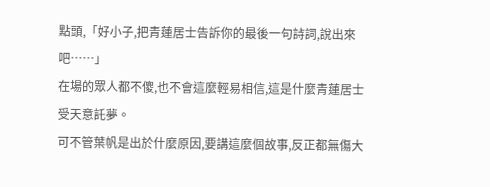點頭,「好小子,把青蓮居士告訴你的最後一句詩詞,說出來吧……」
在場的眾人都不傻,也不會這麼輕易相信,這是什麼青蓮居士受天意託夢。
可不管葉帆是出於什麼原因,要講這麼個故事,反正都無傷大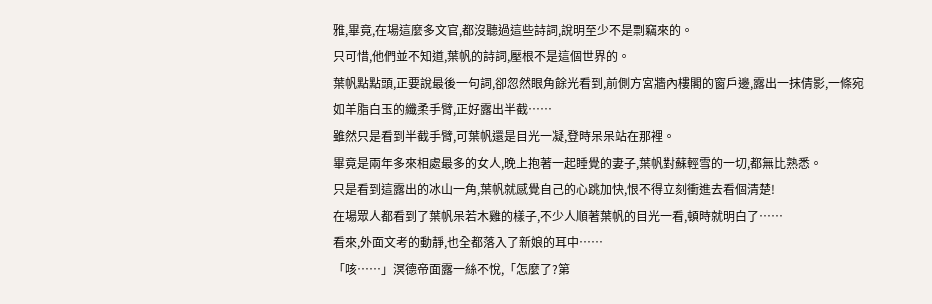雅,畢竟,在場這麼多文官,都沒聽過這些詩詞,說明至少不是剽竊來的。
只可惜,他們並不知道,葉帆的詩詞,壓根不是這個世界的。
葉帆點點頭,正要說最後一句詞,卻忽然眼角餘光看到,前側方宮牆內樓閣的窗戶邊,露出一抹倩影,一條宛如羊脂白玉的纖柔手臂,正好露出半截……
雖然只是看到半截手臂,可葉帆還是目光一凝,登時呆呆站在那裡。
畢竟是兩年多來相處最多的女人,晚上抱著一起睡覺的妻子,葉帆對蘇輕雪的一切,都無比熟悉。
只是看到這露出的冰山一角,葉帆就感覺自己的心跳加快,恨不得立刻衝進去看個清楚!
在場眾人都看到了葉帆呆若木雞的樣子,不少人順著葉帆的目光一看,頓時就明白了……
看來,外面文考的動靜,也全都落入了新娘的耳中……
「咳……」溟德帝面露一絲不悅,「怎麼了?第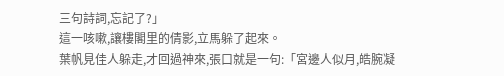三句詩詞,忘記了?」
這一咳嗽,讓樓閣里的倩影,立馬躲了起來。
葉帆見佳人躲走,才回過神來,張口就是一句:「宮邊人似月,皓腕凝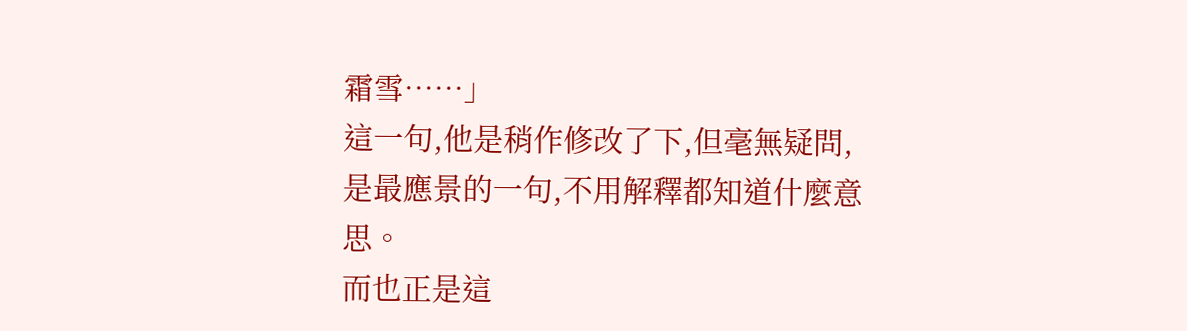霜雪……」
這一句,他是稍作修改了下,但毫無疑問,是最應景的一句,不用解釋都知道什麼意思。
而也正是這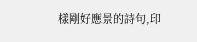樣剛好應景的詩句,印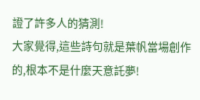證了許多人的猜測!
大家覺得,這些詩句就是葉帆當場創作的,根本不是什麼天意託夢!